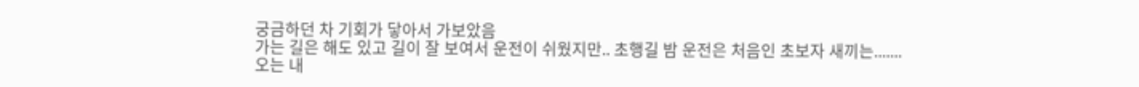궁금하던 차 기회가 닿아서 가보았음
가는 길은 해도 있고 길이 잘 보여서 운전이 쉬웠지만.. 초행길 밤 운전은 처음인 초보자 새끼는.......
오는 내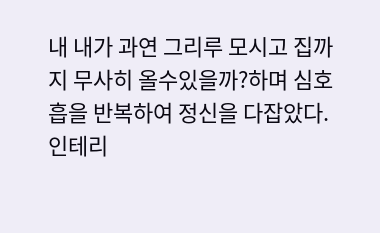내 내가 과연 그리루 모시고 집까지 무사히 올수있을까?하며 심호흡을 반복하여 정신을 다잡았다.
인테리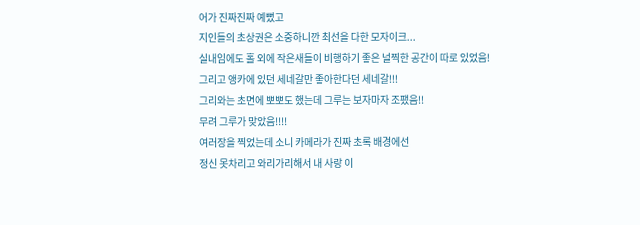어가 진짜진짜 예뻤고
지인들의 초상권은 소중하니깐 최선을 다한 모자이크...
실내임에도 홀 외에 작은새들이 비행하기 좋은 널찍한 공간이 따로 있었음!
그리고 앵카에 있던 세네갈만 좋아한다던 세네갈!!!
그리와는 초면에 뽀뽀도 했는데 그루는 보자마자 조팼음!!
무려 그루가 맞았음!!!!
여러장을 찍었는데 소니 카메라가 진짜 초록 배경에선
정신 못차리고 와리가리해서 내 사랑 이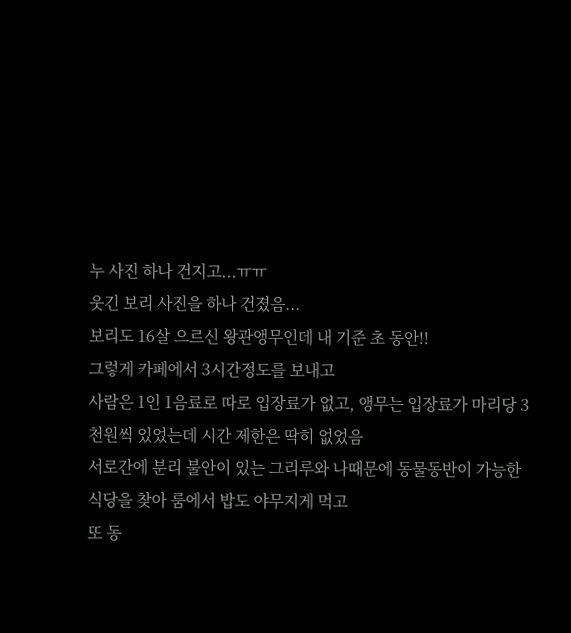누 사진 하나 건지고...ㅠㅠ
웃긴 보리 사진을 하나 건졌음...
보리도 16살 으르신 왕관앵무인데 내 기준 초 동안!!
그렇게 카페에서 3시간정도를 보내고
사람은 1인 1음료로 따로 입장료가 없고, 앵무는 입장료가 마리당 3천원씩 있었는데 시간 제한은 딱히 없었음
서로간에 분리 불안이 있는 그리루와 나때문에 동물동반이 가능한 식당을 찾아 룸에서 밥도 야무지게 먹고
또 동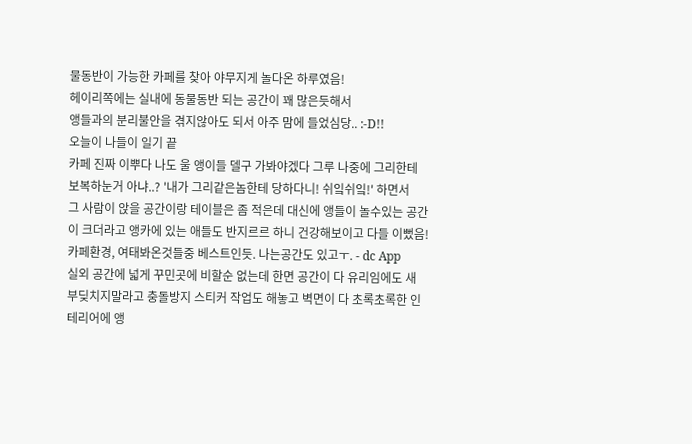물동반이 가능한 카페를 찾아 야무지게 놀다온 하루였음!
헤이리쪽에는 실내에 동물동반 되는 공간이 꽤 많은듯해서
앵들과의 분리불안을 겪지않아도 되서 아주 맘에 들었심당.. :-D!!
오늘이 나들이 일기 끝
카페 진짜 이뿌다 나도 울 앵이들 델구 가봐야겠다 그루 나중에 그리한테 보복하눈거 아냐..? '내가 그리같은놈한테 당하다니! 쉬잌쉬잌!' 하면서
그 사람이 앉을 공간이랑 테이블은 좀 적은데 대신에 앵들이 놀수있는 공간이 크더라고 앵카에 있는 애들도 반지르르 하니 건강해보이고 다들 이뻤음!
카페환경, 여태봐온것들중 베스트인듯. 나는공간도 있고ㅜ. - dc App
실외 공간에 넓게 꾸민곳에 비할순 없는데 한면 공간이 다 유리임에도 새 부딪치지말라고 충돌방지 스티커 작업도 해놓고 벽면이 다 초록초록한 인테리어에 앵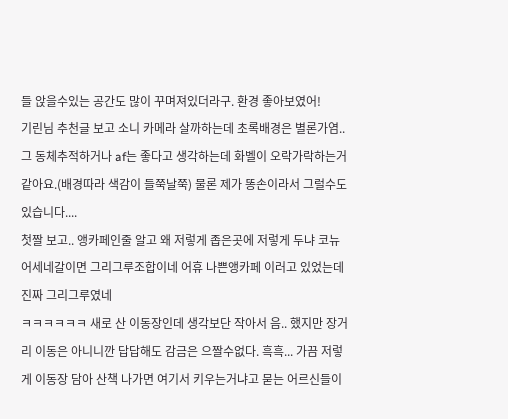들 앉을수있는 공간도 많이 꾸며져있더라구. 환경 좋아보였어!
기린님 추천글 보고 소니 카메라 살까하는데 초록배경은 별론가염..
그 동체추적하거나 af는 좋다고 생각하는데 화벨이 오락가락하는거같아요.(배경따라 색감이 들쭉날쭉) 물론 제가 똥손이라서 그럴수도 있습니다....
첫짤 보고.. 앵카페인줄 알고 왜 저렇게 좁은곳에 저렇게 두냐 코뉴어세네갈이면 그리그루조합이네 어휴 나쁜앵카페 이러고 있었는데 진짜 그리그루였네
ㅋㅋㅋㅋㅋㅋ 새로 산 이동장인데 생각보단 작아서 음.. 했지만 장거리 이동은 아니니깐 답답해도 감금은 으짤수없다. 흑흑... 가끔 저렇게 이동장 담아 산책 나가면 여기서 키우는거냐고 묻는 어르신들이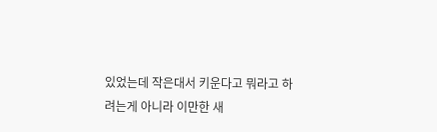있었는데 작은대서 키운다고 뭐라고 하려는게 아니라 이만한 새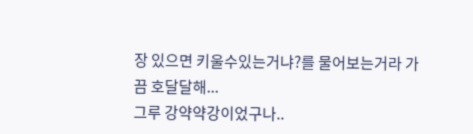장 있으면 키울수있는거냐?를 물어보는거라 가끔 호달달해...
그루 강약약강이었구나..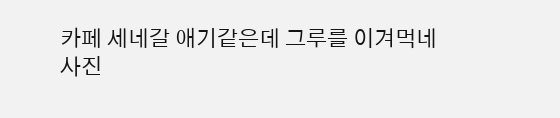카페 세네갈 애기같은데 그루를 이겨먹네
사진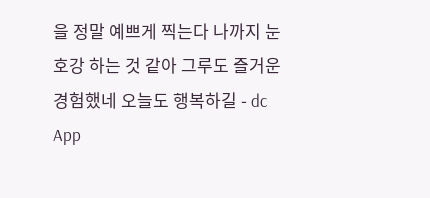을 정말 예쁘게 찍는다 나까지 눈호강 하는 것 같아 그루도 즐거운 경험했네 오늘도 행복하길 - dc App